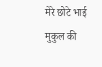मेरे छोटे भाई मुकुल की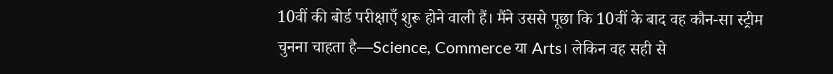10वीं की बोर्ड परीक्षाएँ शुरू होने वाली हैं। मैंने उससे पूछा कि 10वीं के बाद वह कौन-सा स्ट्रीम चुनना चाहता है—Science, Commerce या Arts। लेकिन वह सही से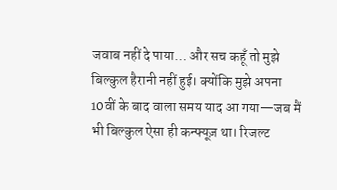जवाब नहीं दे पाया… और सच कहूँ तो मुझे बिल्कुल हैरानी नहीं हुई। क्योंकि मुझे अपना 10वीं के बाद वाला समय याद आ गया—जब मैं भी बिल्कुल ऐसा ही कन्फ्यूज़ था। रिजल्ट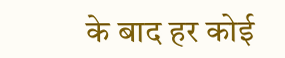के बाद हर कोई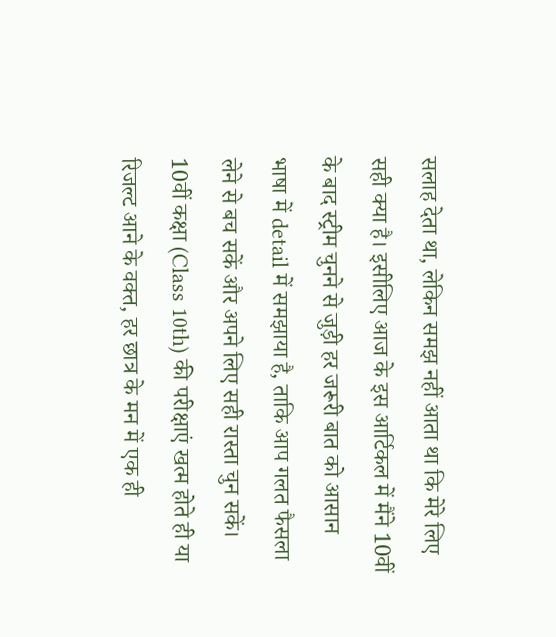सलाह देता था, लेकिन समझ नहीं आता था कि मेरे लिए सही क्या है। इसीलिए आज के इस आर्टिकल में मैंने 10वीं के बाद स्ट्रीम चुनने से जुड़ी हर जरूरी बात को आसान भाषा में detail में समझाया है, ताकि आप गलत फैसला लेने से बच सकें और अपने लिए सही रास्ता चुन सकें।
10वीं कक्षा (Class 10th) की परीक्षाएं खत्म होते ही या रिजल्ट आने के वक्त, हर छात्र के मन में एक ही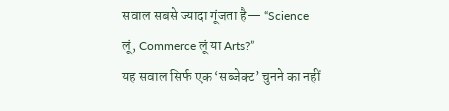सवाल सबसे ज्यादा गूंजता है— “Science लूं, Commerce लूं या Arts?”
यह सवाल सिर्फ एक ‘सब्जेक्ट’ चुनने का नहीं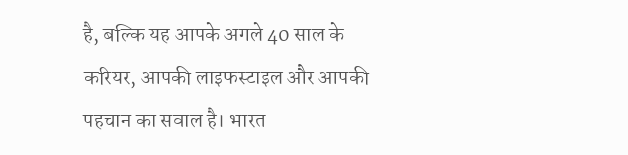है, बल्कि यह आपके अगले 40 साल के करियर, आपकी लाइफस्टाइल और आपकी पहचान का सवाल है। भारत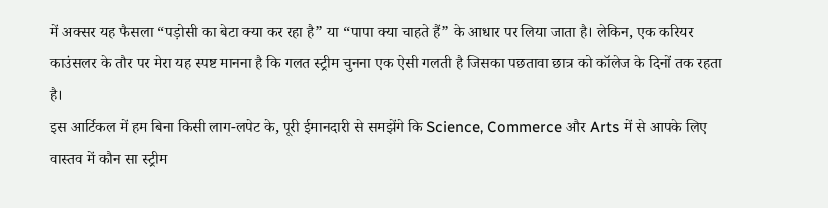में अक्सर यह फैसला “पड़ोसी का बेटा क्या कर रहा है” या “पापा क्या चाहते हैं” के आधार पर लिया जाता है। लेकिन, एक करियर काउंसलर के तौर पर मेरा यह स्पष्ट मानना है कि गलत स्ट्रीम चुनना एक ऐसी गलती है जिसका पछतावा छात्र को कॉलेज के दिनों तक रहता है।
इस आर्टिकल में हम बिना किसी लाग-लपेट के, पूरी ईमानदारी से समझेंगे कि Science, Commerce और Arts में से आपके लिए वास्तव में कौन सा स्ट्रीम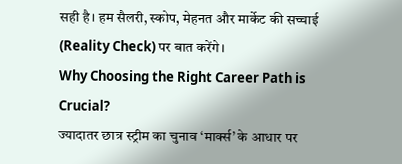सही है। हम सैलरी, स्कोप, मेहनत और मार्केट की सच्चाई (Reality Check) पर बात करेंगे।
Why Choosing the Right Career Path is Crucial?
ज्यादातर छात्र स्ट्रीम का चुनाव ‘मार्क्स’ के आधार पर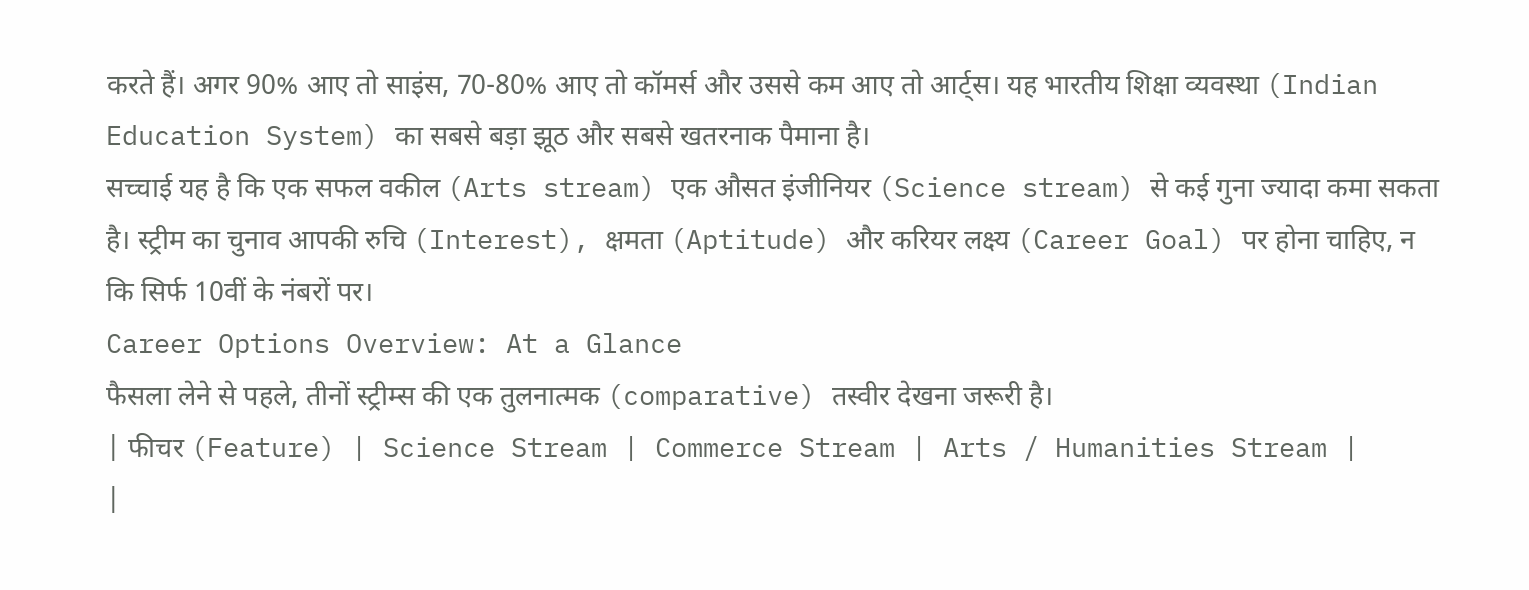करते हैं। अगर 90% आए तो साइंस, 70-80% आए तो कॉमर्स और उससे कम आए तो आर्ट्स। यह भारतीय शिक्षा व्यवस्था (Indian Education System) का सबसे बड़ा झूठ और सबसे खतरनाक पैमाना है।
सच्चाई यह है कि एक सफल वकील (Arts stream) एक औसत इंजीनियर (Science stream) से कई गुना ज्यादा कमा सकता है। स्ट्रीम का चुनाव आपकी रुचि (Interest), क्षमता (Aptitude) और करियर लक्ष्य (Career Goal) पर होना चाहिए, न कि सिर्फ 10वीं के नंबरों पर।
Career Options Overview: At a Glance
फैसला लेने से पहले, तीनों स्ट्रीम्स की एक तुलनात्मक (comparative) तस्वीर देखना जरूरी है।
| फीचर (Feature) | Science Stream | Commerce Stream | Arts / Humanities Stream |
|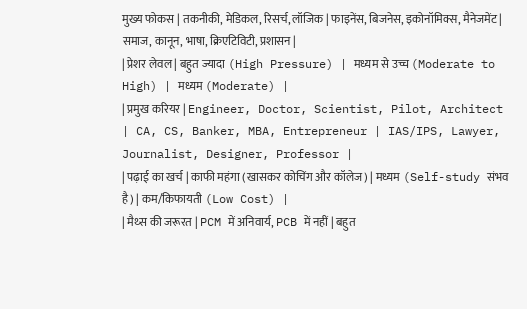मुख्य फोकस | तकनीकी, मेडिकल, रिसर्च, लॉजिक | फाइनेंस, बिजनेस, इकोनॉमिक्स, मैनेजमेंट | समाज, कानून, भाषा, क्रिएटिविटी, प्रशासन |
| प्रेशर लेवल | बहुत ज्यादा (High Pressure) | मध्यम से उच्च (Moderate to High) | मध्यम (Moderate) |
| प्रमुख करियर | Engineer, Doctor, Scientist, Pilot, Architect | CA, CS, Banker, MBA, Entrepreneur | IAS/IPS, Lawyer, Journalist, Designer, Professor |
| पढ़ाई का खर्च | काफी महंगा (खासकर कोचिंग और कॉलेज) | मध्यम (Self-study संभव है) | कम/किफायती (Low Cost) |
| मैथ्स की जरूरत | PCM में अनिवार्य, PCB में नहीं | बहुत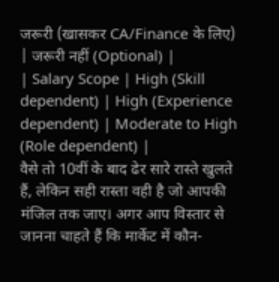जरूरी (खासकर CA/Finance के लिए) | जरूरी नहीं (Optional) |
| Salary Scope | High (Skill dependent) | High (Experience dependent) | Moderate to High (Role dependent) |
वैसे तो 10वीं के बाद ढेर सारे रास्ते खुलते हैं, लेकिन सही रास्ता वही है जो आपकी मंजिल तक जाए। अगर आप विस्तार से जानना चाहते हैं कि मार्केट में कौन-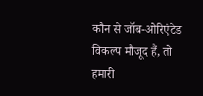कौन से जॉब-ओरिएंटेड विकल्प मौजूद हैं, तो हमारी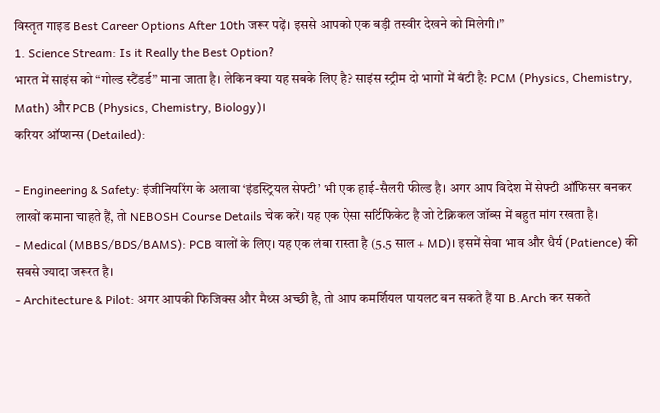विस्तृत गाइड Best Career Options After 10th जरूर पढ़ें। इससे आपको एक बड़ी तस्वीर देखने को मिलेगी।”
1. Science Stream: Is it Really the Best Option?
भारत में साइंस को “गोल्ड स्टैंडर्ड” माना जाता है। लेकिन क्या यह सबके लिए है? साइंस स्ट्रीम दो भागों में बंटी है: PCM (Physics, Chemistry, Math) और PCB (Physics, Chemistry, Biology)।
करियर ऑप्शन्स (Detailed):

- Engineering & Safety: इंजीनियरिंग के अलावा ‘इंडस्ट्रियल सेफ्टी’ भी एक हाई-सैलरी फील्ड है। अगर आप विदेश में सेफ्टी ऑफिसर बनकर लाखों कमाना चाहते हैं, तो NEBOSH Course Details चेक करें। यह एक ऐसा सर्टिफिकेट है जो टेक्निकल जॉब्स में बहुत मांग रखता है।
- Medical (MBBS/BDS/BAMS): PCB वालों के लिए। यह एक लंबा रास्ता है (5.5 साल + MD)। इसमें सेवा भाव और धैर्य (Patience) की सबसे ज्यादा जरूरत है।
- Architecture & Pilot: अगर आपकी फिजिक्स और मैथ्स अच्छी है, तो आप कमर्शियल पायलट बन सकते हैं या B.Arch कर सकते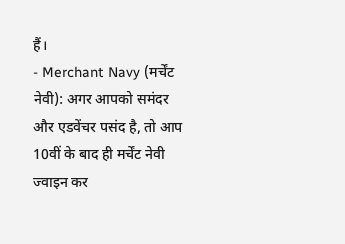हैं।
- Merchant Navy (मर्चेंट नेवी): अगर आपको समंदर और एडवेंचर पसंद है, तो आप 10वीं के बाद ही मर्चेंट नेवी ज्वाइन कर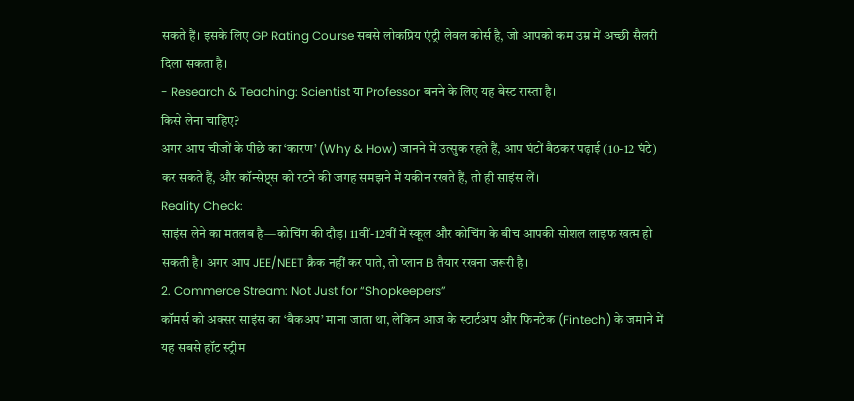सकते हैं। इसके लिए GP Rating Course सबसे लोकप्रिय एंट्री लेवल कोर्स है, जो आपको कम उम्र में अच्छी सैलरी दिला सकता है।
- Research & Teaching: Scientist या Professor बनने के लिए यह बेस्ट रास्ता है।
किसे लेना चाहिए?
अगर आप चीजों के पीछे का ‘कारण’ (Why & How) जानने में उत्सुक रहते हैं, आप घंटों बैठकर पढ़ाई (10-12 घंटे) कर सकते हैं, और कॉन्सेप्ट्स को रटने की जगह समझने में यकीन रखते हैं, तो ही साइंस लें।
Reality Check:
साइंस लेने का मतलब है—कोचिंग की दौड़। 11वीं-12वीं में स्कूल और कोचिंग के बीच आपकी सोशल लाइफ खत्म हो सकती है। अगर आप JEE/NEET क्रैक नहीं कर पाते, तो प्लान B तैयार रखना जरूरी है।
2. Commerce Stream: Not Just for “Shopkeepers”
कॉमर्स को अक्सर साइंस का ‘बैकअप’ माना जाता था, लेकिन आज के स्टार्टअप और फिनटेक (Fintech) के जमाने में यह सबसे हॉट स्ट्रीम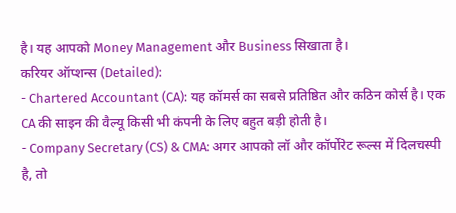है। यह आपको Money Management और Business सिखाता है।
करियर ऑप्शन्स (Detailed):
- Chartered Accountant (CA): यह कॉमर्स का सबसे प्रतिष्ठित और कठिन कोर्स है। एक CA की साइन की वैल्यू किसी भी कंपनी के लिए बहुत बड़ी होती है।
- Company Secretary (CS) & CMA: अगर आपको लॉ और कॉर्पोरेट रूल्स में दिलचस्पी है, तो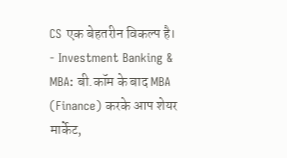CS एक बेहतरीन विकल्प है।
- Investment Banking & MBA: बी.कॉम के बाद MBA (Finance) करके आप शेयर मार्केट,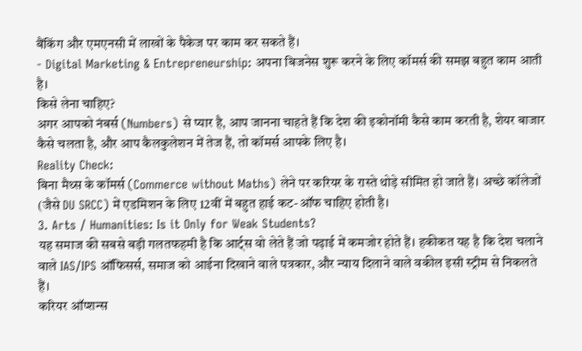बैंकिंग और एमएनसी में लाखों के पैकेज पर काम कर सकते हैं।
- Digital Marketing & Entrepreneurship: अपना बिजनेस शुरू करने के लिए कॉमर्स की समझ बहुत काम आती है।
किसे लेना चाहिए?
अगर आपको नंबर्स (Numbers) से प्यार है, आप जानना चाहते हैं कि देश की इकोनॉमी कैसे काम करती है, शेयर बाजार कैसे चलता है, और आप कैलकुलेशन में तेज हैं, तो कॉमर्स आपके लिए है।
Reality Check:
बिना मैथ्स के कॉमर्स (Commerce without Maths) लेने पर करियर के रास्ते थोड़े सीमित हो जाते हैं। अच्छे कॉलेजों (जैसे DU SRCC) में एडमिशन के लिए 12वीं में बहुत हाई कट-ऑफ चाहिए होती है।
3. Arts / Humanities: Is it Only for Weak Students?
यह समाज की सबसे बड़ी गलतफहमी है कि आर्ट्स वो लेते हैं जो पढ़ाई में कमजोर होते हैं। हकीकत यह है कि देश चलाने वाले IAS/IPS ऑफिसर्स, समाज को आईना दिखाने वाले पत्रकार, और न्याय दिलाने वाले वकील इसी स्ट्रीम से निकलते हैं।
करियर ऑप्शन्स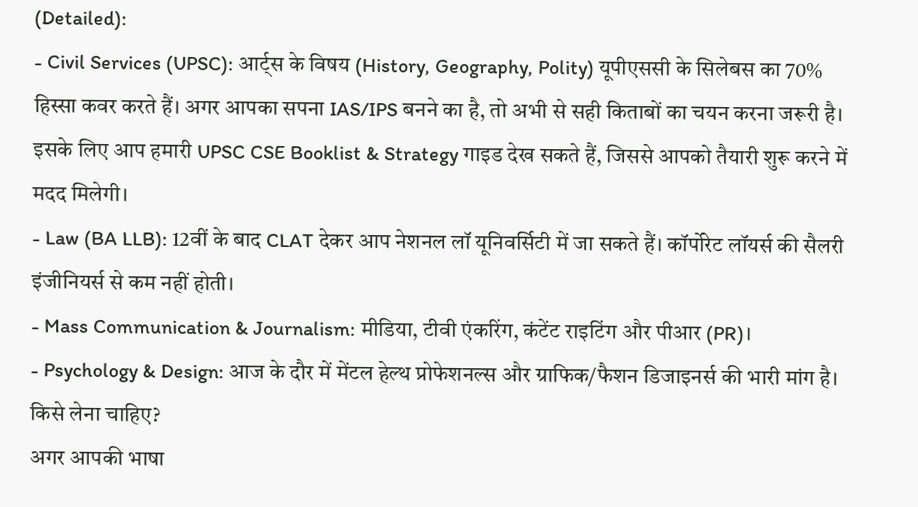(Detailed):
- Civil Services (UPSC): आर्ट्स के विषय (History, Geography, Polity) यूपीएससी के सिलेबस का 70% हिस्सा कवर करते हैं। अगर आपका सपना IAS/IPS बनने का है, तो अभी से सही किताबों का चयन करना जरूरी है। इसके लिए आप हमारी UPSC CSE Booklist & Strategy गाइड देख सकते हैं, जिससे आपको तैयारी शुरू करने में मदद मिलेगी।
- Law (BA LLB): 12वीं के बाद CLAT देकर आप नेशनल लॉ यूनिवर्सिटी में जा सकते हैं। कॉर्पोरेट लॉयर्स की सैलरी इंजीनियर्स से कम नहीं होती।
- Mass Communication & Journalism: मीडिया, टीवी एंकरिंग, कंटेंट राइटिंग और पीआर (PR)।
- Psychology & Design: आज के दौर में मेंटल हेल्थ प्रोफेशनल्स और ग्राफिक/फैशन डिजाइनर्स की भारी मांग है।
किसे लेना चाहिए?
अगर आपकी भाषा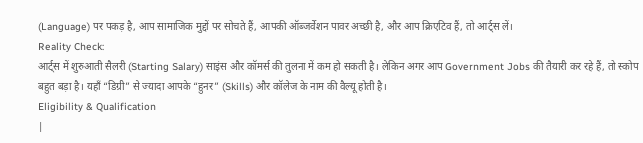(Language) पर पकड़ है, आप सामाजिक मुद्दों पर सोचते हैं, आपकी ऑब्जर्वेशन पावर अच्छी है, और आप क्रिएटिव हैं, तो आर्ट्स लें।
Reality Check:
आर्ट्स में शुरुआती सैलरी (Starting Salary) साइंस और कॉमर्स की तुलना में कम हो सकती है। लेकिन अगर आप Government Jobs की तैयारी कर रहे हैं, तो स्कोप बहुत बड़ा है। यहाँ “डिग्री” से ज्यादा आपके “हुनर” (Skills) और कॉलेज के नाम की वैल्यू होती है।
Eligibility & Qualification
|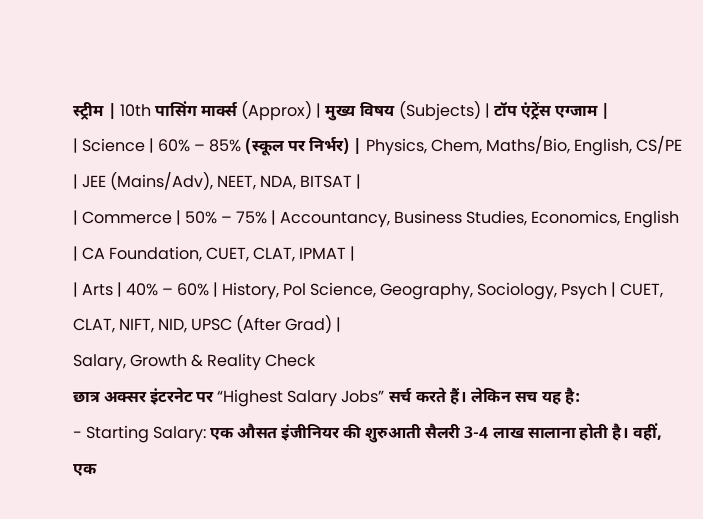स्ट्रीम | 10th पासिंग मार्क्स (Approx) | मुख्य विषय (Subjects) | टॉप एंट्रेंस एग्जाम |
| Science | 60% – 85% (स्कूल पर निर्भर) | Physics, Chem, Maths/Bio, English, CS/PE | JEE (Mains/Adv), NEET, NDA, BITSAT |
| Commerce | 50% – 75% | Accountancy, Business Studies, Economics, English | CA Foundation, CUET, CLAT, IPMAT |
| Arts | 40% – 60% | History, Pol Science, Geography, Sociology, Psych | CUET, CLAT, NIFT, NID, UPSC (After Grad) |
Salary, Growth & Reality Check
छात्र अक्सर इंटरनेट पर “Highest Salary Jobs” सर्च करते हैं। लेकिन सच यह है:
- Starting Salary: एक औसत इंजीनियर की शुरुआती सैलरी 3-4 लाख सालाना होती है। वहीं, एक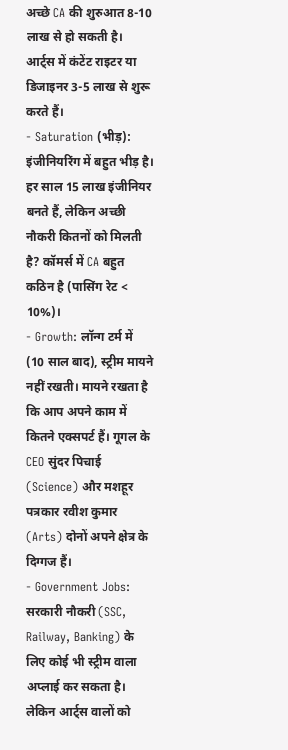अच्छे CA की शुरुआत 8-10 लाख से हो सकती है। आर्ट्स में कंटेंट राइटर या डिजाइनर 3-5 लाख से शुरू करते हैं।
- Saturation (भीड़): इंजीनियरिंग में बहुत भीड़ है। हर साल 15 लाख इंजीनियर बनते हैं, लेकिन अच्छी नौकरी कितनों को मिलती है? कॉमर्स में CA बहुत कठिन है (पासिंग रेट < 10%)।
- Growth: लॉन्ग टर्म में (10 साल बाद), स्ट्रीम मायने नहीं रखती। मायने रखता है कि आप अपने काम में कितने एक्सपर्ट हैं। गूगल के CEO सुंदर पिचाई (Science) और मशहूर पत्रकार रवीश कुमार (Arts) दोनों अपने क्षेत्र के दिग्गज हैं।
- Government Jobs: सरकारी नौकरी (SSC, Railway, Banking) के लिए कोई भी स्ट्रीम वाला अप्लाई कर सकता है। लेकिन आर्ट्स वालों को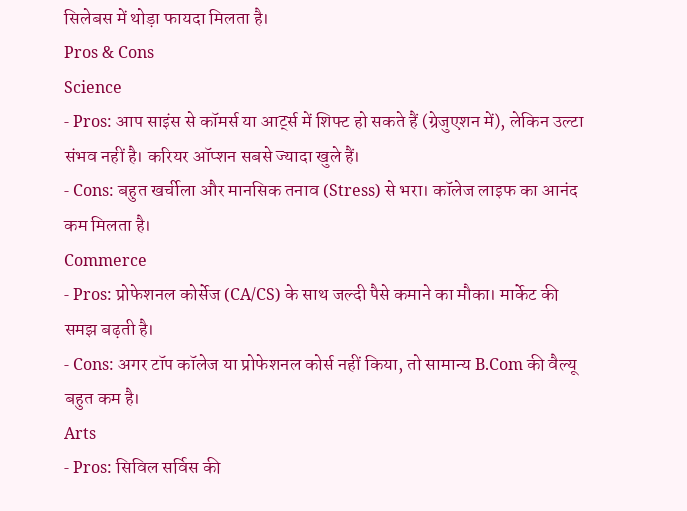सिलेबस में थोड़ा फायदा मिलता है।
Pros & Cons
Science
- Pros: आप साइंस से कॉमर्स या आर्ट्स में शिफ्ट हो सकते हैं (ग्रेजुएशन में), लेकिन उल्टा संभव नहीं है। करियर ऑप्शन सबसे ज्यादा खुले हैं।
- Cons: बहुत खर्चीला और मानसिक तनाव (Stress) से भरा। कॉलेज लाइफ का आनंद कम मिलता है।
Commerce
- Pros: प्रोफेशनल कोर्सेज (CA/CS) के साथ जल्दी पैसे कमाने का मौका। मार्केट की समझ बढ़ती है।
- Cons: अगर टॉप कॉलेज या प्रोफेशनल कोर्स नहीं किया, तो सामान्य B.Com की वैल्यू बहुत कम है।
Arts
- Pros: सिविल सर्विस की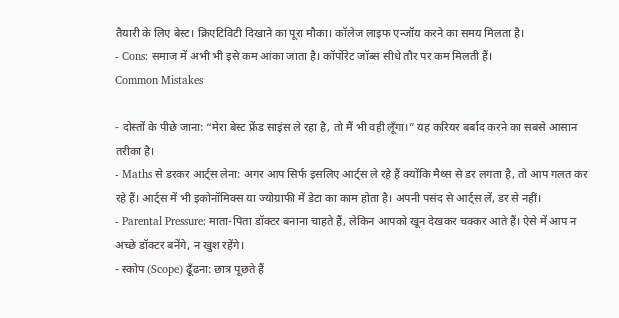तैयारी के लिए बेस्ट। क्रिएटिविटी दिखाने का पूरा मौका। कॉलेज लाइफ एन्जॉय करने का समय मिलता है।
- Cons: समाज में अभी भी इसे कम आंका जाता है। कॉर्पोरेट जॉब्स सीधे तौर पर कम मिलती हैं।
Common Mistakes

- दोस्तों के पीछे जाना: “मेरा बेस्ट फ्रेंड साइंस ले रहा है, तो मैं भी वही लूँगा।” यह करियर बर्बाद करने का सबसे आसान तरीका है।
- Maths से डरकर आर्ट्स लेना: अगर आप सिर्फ इसलिए आर्ट्स ले रहे हैं क्योंकि मैथ्स से डर लगता है, तो आप गलत कर रहे हैं। आर्ट्स में भी इकोनॉमिक्स या ज्योग्राफी में डेटा का काम होता है। अपनी पसंद से आर्ट्स लें, डर से नहीं।
- Parental Pressure: माता-पिता डॉक्टर बनाना चाहते हैं, लेकिन आपको खून देखकर चक्कर आते हैं। ऐसे में आप न अच्छे डॉक्टर बनेंगे, न खुश रहेंगे।
- स्कोप (Scope) ढूँढना: छात्र पूछते हैं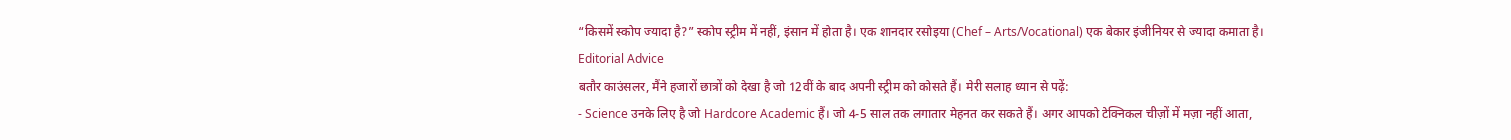“किसमें स्कोप ज्यादा है?” स्कोप स्ट्रीम में नहीं, इंसान में होता है। एक शानदार रसोइया (Chef – Arts/Vocational) एक बेकार इंजीनियर से ज्यादा कमाता है।
Editorial Advice
बतौर काउंसलर, मैंने हजारों छात्रों को देखा है जो 12वीं के बाद अपनी स्ट्रीम को कोसते हैं। मेरी सलाह ध्यान से पढ़ें:
- Science उनके लिए है जो Hardcore Academic हैं। जो 4-5 साल तक लगातार मेहनत कर सकते हैं। अगर आपको टेक्निकल चीज़ों में मज़ा नहीं आता,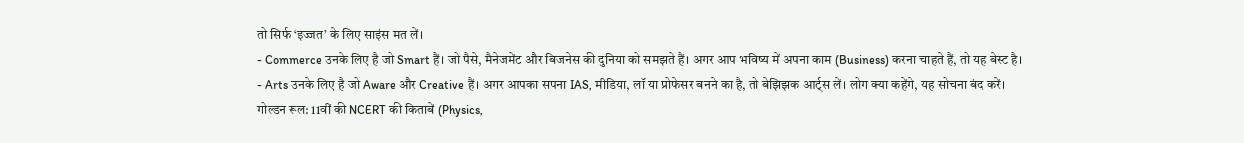तो सिर्फ ‘इज्जत’ के लिए साइंस मत लें।
- Commerce उनके लिए है जो Smart हैं। जो पैसे, मैनेजमेंट और बिजनेस की दुनिया को समझते हैं। अगर आप भविष्य में अपना काम (Business) करना चाहते हैं, तो यह बेस्ट है।
- Arts उनके लिए है जो Aware और Creative हैं। अगर आपका सपना IAS, मीडिया, लॉ या प्रोफेसर बनने का है, तो बेझिझक आर्ट्स लें। लोग क्या कहेंगे, यह सोचना बंद करें।
गोल्डन रूल: 11वीं की NCERT की किताबें (Physics,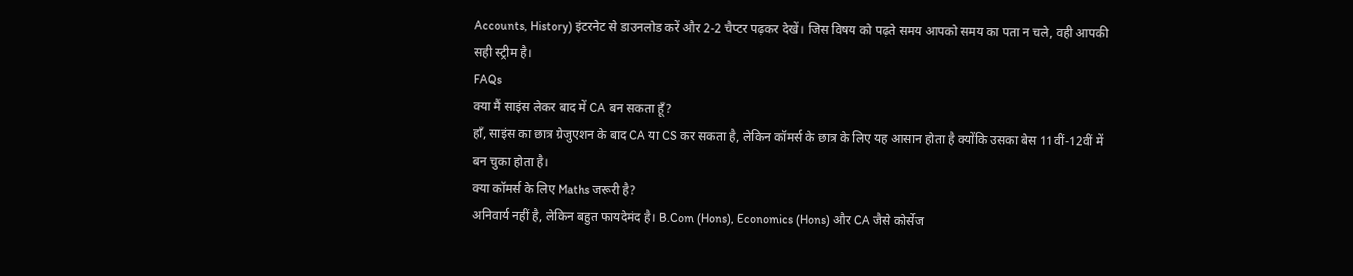Accounts, History) इंटरनेट से डाउनलोड करें और 2-2 चैप्टर पढ़कर देखें। जिस विषय को पढ़ते समय आपको समय का पता न चले, वही आपकी सही स्ट्रीम है।
FAQs
क्या मैं साइंस लेकर बाद में CA बन सकता हूँ?
हाँ, साइंस का छात्र ग्रेजुएशन के बाद CA या CS कर सकता है, लेकिन कॉमर्स के छात्र के लिए यह आसान होता है क्योंकि उसका बेस 11वीं-12वीं में बन चुका होता है।
क्या कॉमर्स के लिए Maths जरूरी है?
अनिवार्य नहीं है, लेकिन बहुत फायदेमंद है। B.Com (Hons), Economics (Hons) और CA जैसे कोर्सेज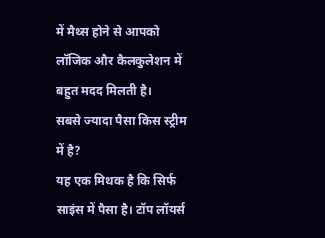में मैथ्स होने से आपको लॉजिक और कैलकुलेशन में बहुत मदद मिलती है।
सबसे ज्यादा पैसा किस स्ट्रीम में है?
यह एक मिथक है कि सिर्फ साइंस में पैसा है। टॉप लॉयर्स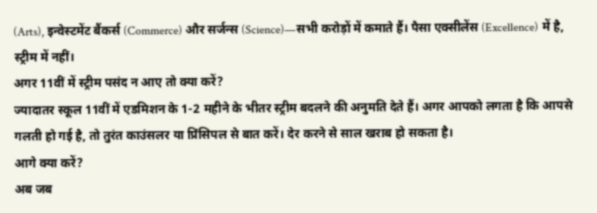(Arts), इन्वेस्टमेंट बैंकर्स (Commerce) और सर्जन्स (Science)—सभी करोड़ों में कमाते हैं। पैसा एक्सीलेंस (Excellence) में है, स्ट्रीम में नहीं।
अगर 11वीं में स्ट्रीम पसंद न आए तो क्या करें?
ज्यादातर स्कूल 11वीं में एडमिशन के 1-2 महीने के भीतर स्ट्रीम बदलने की अनुमति देते हैं। अगर आपको लगता है कि आपसे गलती हो गई है, तो तुरंत काउंसलर या प्रिंसिपल से बात करें। देर करने से साल खराब हो सकता है।
आगे क्या करें?
अब जब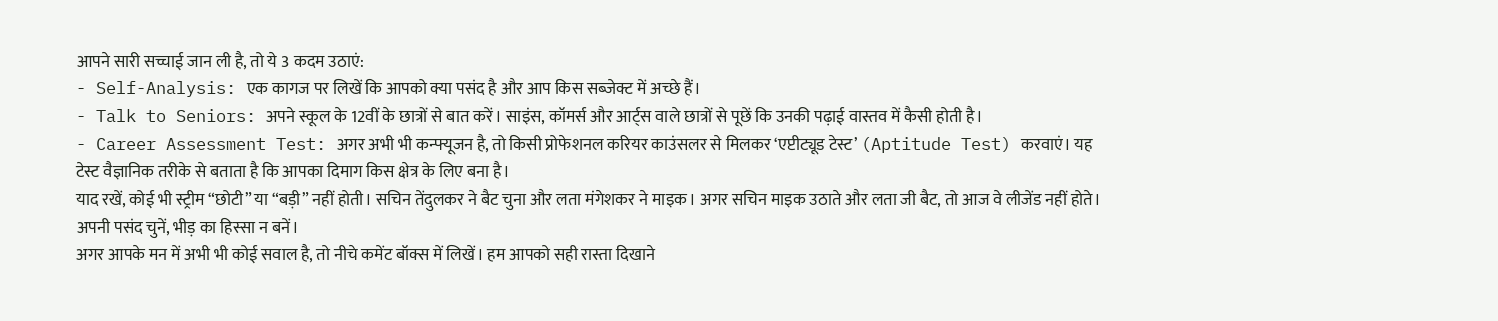आपने सारी सच्चाई जान ली है, तो ये 3 कदम उठाएं:
- Self-Analysis: एक कागज पर लिखें कि आपको क्या पसंद है और आप किस सब्जेक्ट में अच्छे हैं।
- Talk to Seniors: अपने स्कूल के 12वीं के छात्रों से बात करें। साइंस, कॉमर्स और आर्ट्स वाले छात्रों से पूछें कि उनकी पढ़ाई वास्तव में कैसी होती है।
- Career Assessment Test: अगर अभी भी कन्फ्यूजन है, तो किसी प्रोफेशनल करियर काउंसलर से मिलकर ‘एप्टीट्यूड टेस्ट’ (Aptitude Test) करवाएं। यह टेस्ट वैज्ञानिक तरीके से बताता है कि आपका दिमाग किस क्षेत्र के लिए बना है।
याद रखें, कोई भी स्ट्रीम “छोटी” या “बड़ी” नहीं होती। सचिन तेंदुलकर ने बैट चुना और लता मंगेशकर ने माइक। अगर सचिन माइक उठाते और लता जी बैट, तो आज वे लीजेंड नहीं होते।
अपनी पसंद चुनें, भीड़ का हिस्सा न बनें।
अगर आपके मन में अभी भी कोई सवाल है, तो नीचे कमेंट बॉक्स में लिखें। हम आपको सही रास्ता दिखाने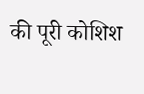की पूरी कोशिश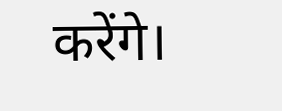करेंगे।